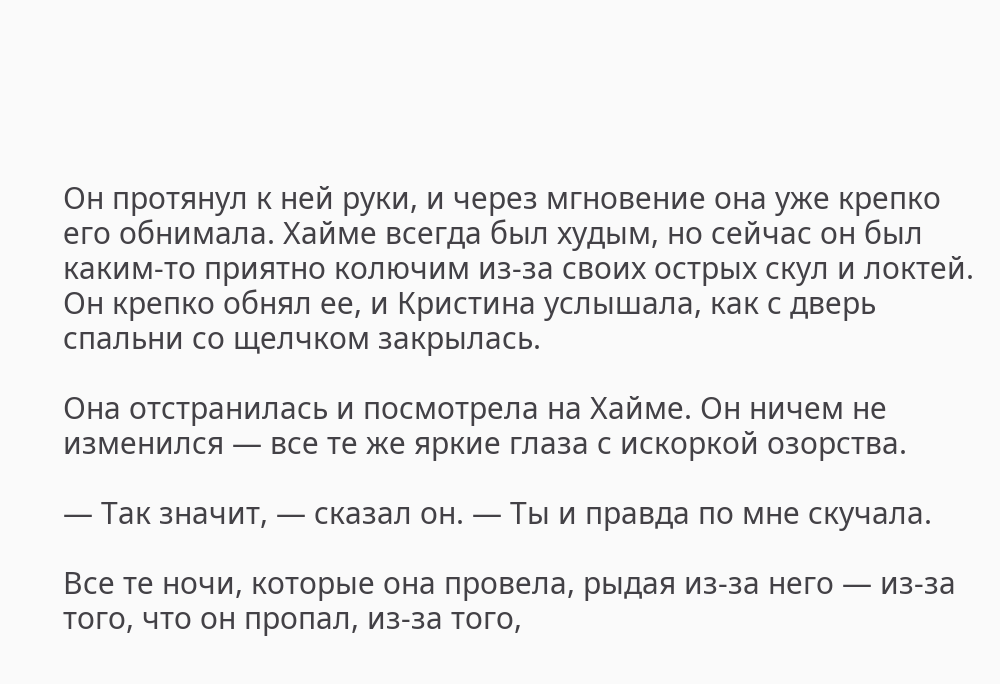Он протянул к ней руки, и через мгновение она уже крепко его обнимала. Хайме всегда был худым, но сейчас он был каким-то приятно колючим из-за своих острых скул и локтей. Он крепко обнял ее, и Кристина услышала, как с дверь спальни со щелчком закрылась.

Она отстранилась и посмотрела на Хайме. Он ничем не изменился — все те же яркие глаза с искоркой озорства.

— Так значит, — сказал он. — Ты и правда по мне скучала.

Все те ночи, которые она провела, рыдая из-за него — из-за того, что он пропал, из-за того,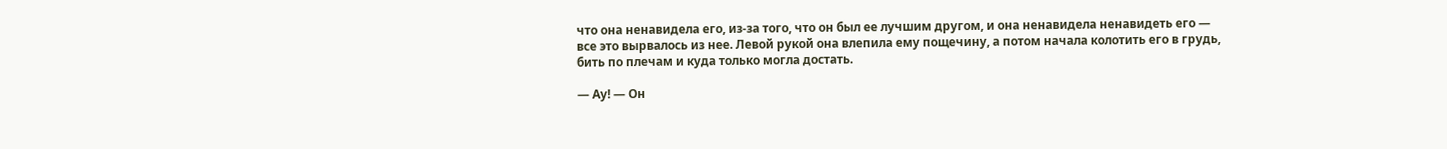что она ненавидела его, из-за того, что он был ее лучшим другом, и она ненавидела ненавидеть его — все это вырвалось из нее. Левой рукой она влепила ему пощечину, а потом начала колотить его в грудь, бить по плечам и куда только могла достать.

— Ау! — Он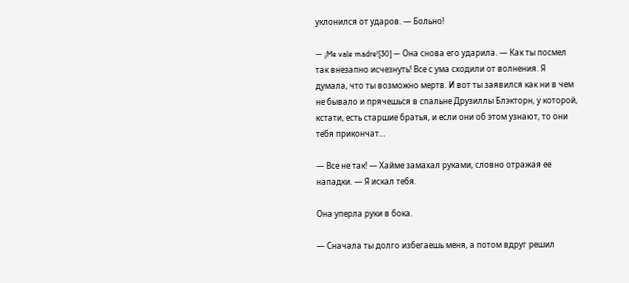уклонился от ударов. — Больно!

— ¡Me vale madre![30] — Она снова его ударила. — Как ты посмел так внезапно исчезнуть! Все с ума сходили от волнения. Я думала, что ты возможно мертв. И вот ты заявился как ни в чем не бывало и прячешься в спальне Друзиллы Блэкторн, у которой, кстати, есть старшие братья, и если они об этом узнают, то они тебя прикончат…

— Все не так! — Хайме замахал руками, словно отражая ее нападки. — Я искал тебя.

Она уперла руки в бока.

— Сначала ты долго избегаешь меня, а потом вдруг решил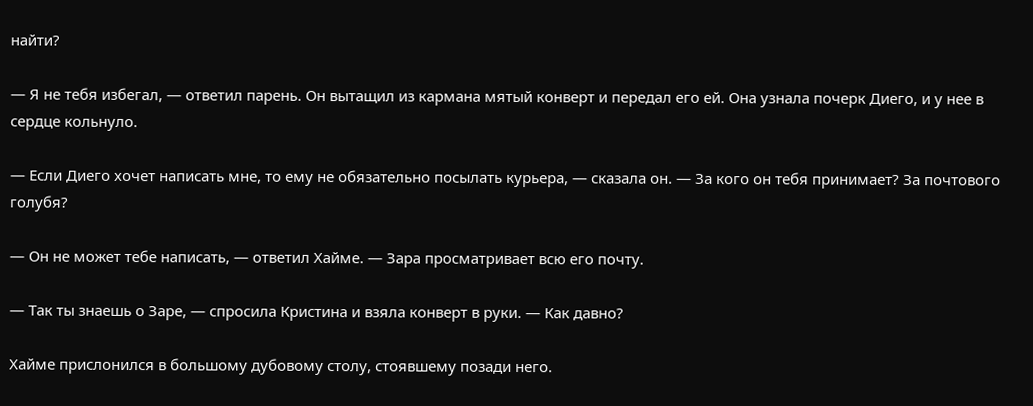найти?

— Я не тебя избегал, — ответил парень. Он вытащил из кармана мятый конверт и передал его ей. Она узнала почерк Диего, и у нее в сердце кольнуло.

— Если Диего хочет написать мне, то ему не обязательно посылать курьера, — сказала он. — За кого он тебя принимает? За почтового голубя?

— Он не может тебе написать, — ответил Хайме. — Зара просматривает всю его почту.

— Так ты знаешь о Заре, — спросила Кристина и взяла конверт в руки. — Как давно?

Хайме прислонился в большому дубовому столу, стоявшему позади него.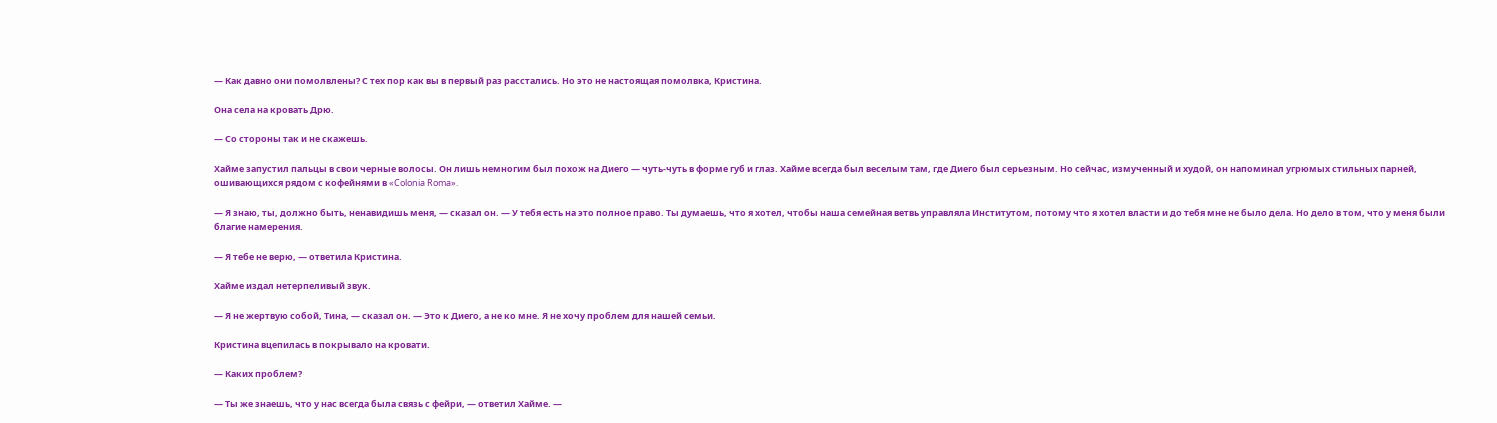— Как давно они помолвлены? С тех пор как вы в первый раз расстались. Но это не настоящая помолвка, Кристина.

Она села на кровать Дрю.

— Со стороны так и не скажешь.

Хайме запустил пальцы в свои черные волосы. Он лишь немногим был похож на Диего — чуть-чуть в форме губ и глаз. Хайме всегда был веселым там, где Диего был серьезным. Но сейчас, измученный и худой, он напоминал угрюмых стильных парней, ошивающихся рядом с кофейнями в «Colonia Roma».

— Я знаю, ты, должно быть, ненавидишь меня, — сказал он. — У тебя есть на это полное право. Ты думаешь, что я хотел, чтобы наша семейная ветвь управляла Институтом, потому что я хотел власти и до тебя мне не было дела. Но дело в том, что у меня были благие намерения.

— Я тебе не верю, — ответила Кристина.

Хайме издал нетерпеливый звук.

— Я не жертвую собой, Тина, — сказал он. — Это к Диего, а не ко мне. Я не хочу проблем для нашей семьи.

Кристина вцепилась в покрывало на кровати.

— Каких проблем?

— Ты же знаешь, что у нас всегда была связь с фейри, — ответил Хайме. —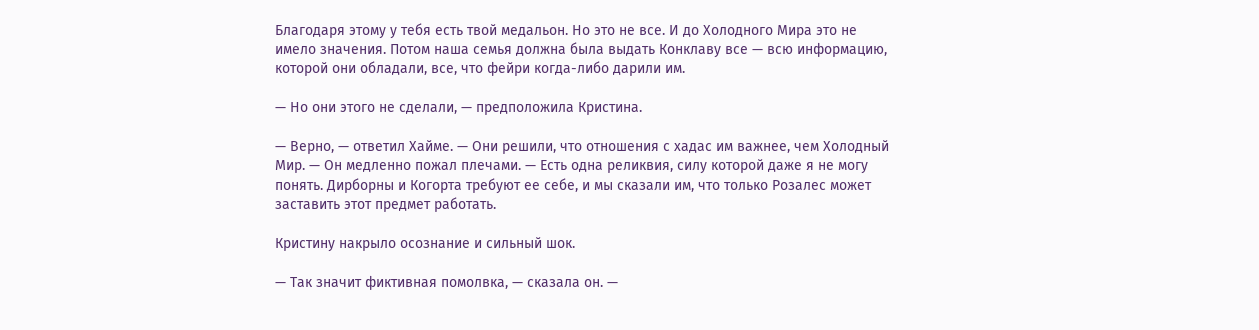Благодаря этому у тебя есть твой медальон. Но это не все. И до Холодного Мира это не имело значения. Потом наша семья должна была выдать Конклаву все — всю информацию, которой они обладали, все, что фейри когда-либо дарили им.

— Но они этого не сделали, — предположила Кристина.

— Верно, — ответил Хайме. — Они решили, что отношения с хадас им важнее, чем Холодный Мир. — Он медленно пожал плечами. — Есть одна реликвия, силу которой даже я не могу понять. Дирборны и Когорта требуют ее себе, и мы сказали им, что только Розалес может заставить этот предмет работать.

Кристину накрыло осознание и сильный шок.

— Так значит фиктивная помолвка, — сказала он. —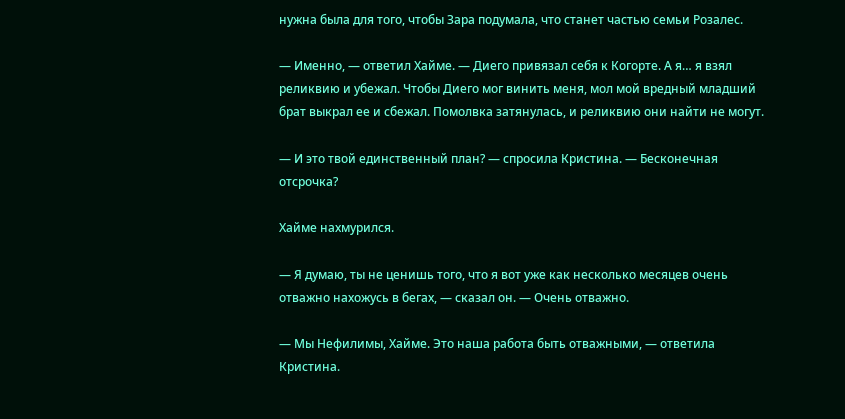нужна была для того, чтобы Зара подумала, что станет частью семьи Розалес.

— Именно, — ответил Хайме. — Диего привязал себя к Когорте. А я… я взял реликвию и убежал. Чтобы Диего мог винить меня, мол мой вредный младший брат выкрал ее и сбежал. Помолвка затянулась, и реликвию они найти не могут.

— И это твой единственный план? — спросила Кристина. — Бесконечная отсрочка?

Хайме нахмурился.

— Я думаю, ты не ценишь того, что я вот уже как несколько месяцев очень отважно нахожусь в бегах, — сказал он. — Очень отважно.

— Мы Нефилимы, Хайме. Это наша работа быть отважными, — ответила Кристина.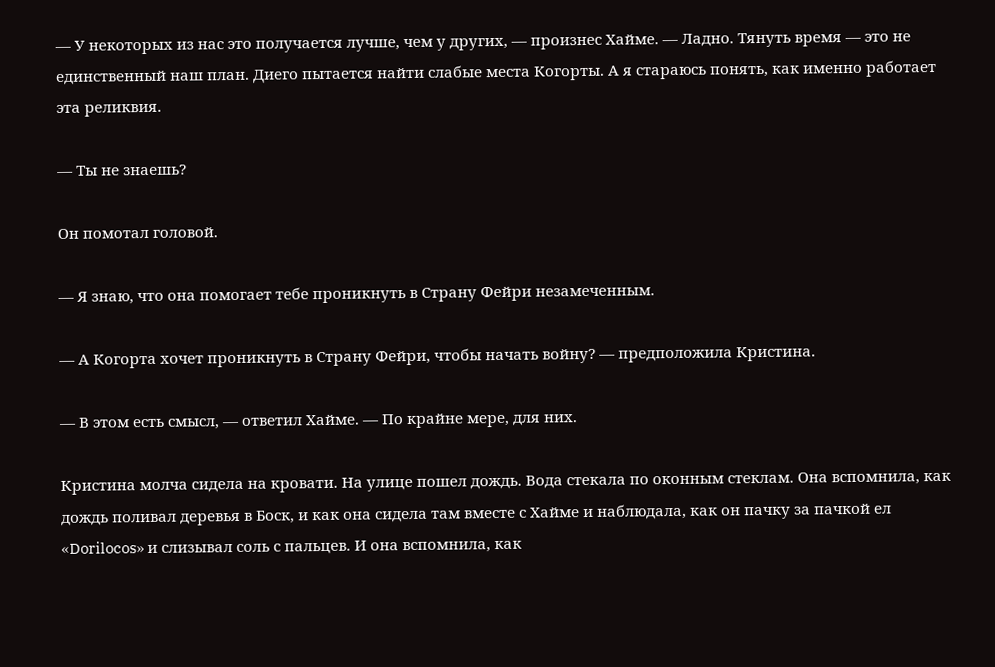— У некоторых из нас это получается лучше, чем у других, — произнес Хайме. — Ладно. Тянуть время — это не единственный наш план. Диего пытается найти слабые места Когорты. А я стараюсь понять, как именно работает эта реликвия.

— Ты не знаешь?

Он помотал головой.

— Я знаю, что она помогает тебе проникнуть в Страну Фейри незамеченным.

— А Когорта хочет проникнуть в Страну Фейри, чтобы начать войну? — предположила Кристина.

— В этом есть смысл, — ответил Хайме. — По крайне мере, для них.

Кристина молча сидела на кровати. На улице пошел дождь. Вода стекала по оконным стеклам. Она вспомнила, как дождь поливал деревья в Боск, и как она сидела там вместе с Хайме и наблюдала, как он пачку за пачкой ел «Dorilocos» и слизывал соль с пальцев. И она вспомнила, как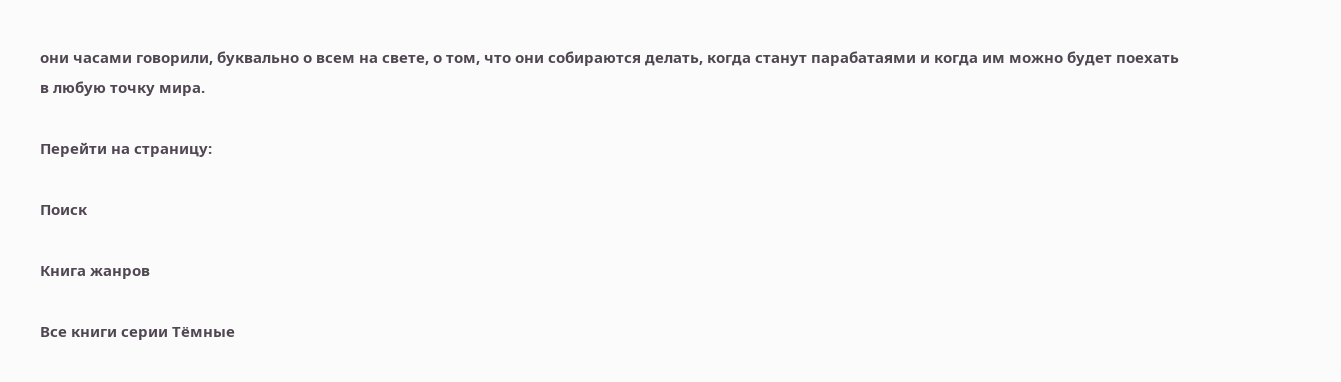они часами говорили, буквально о всем на свете, о том, что они собираются делать, когда станут парабатаями и когда им можно будет поехать в любую точку мира.

Перейти на страницу:

Поиск

Книга жанров

Все книги серии Тёмные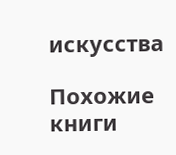искусства

Похожие книги